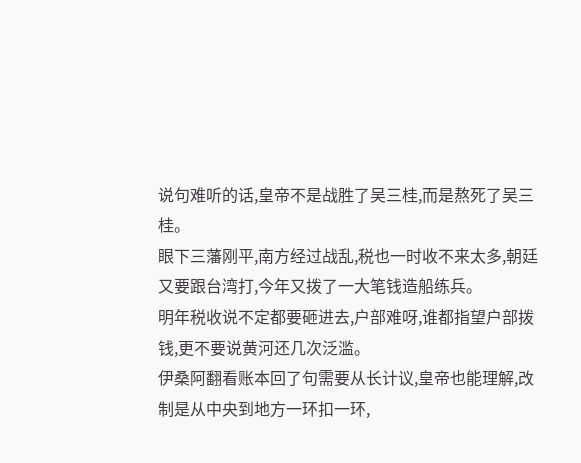说句难听的话,皇帝不是战胜了吴三桂,而是熬死了吴三桂。
眼下三藩刚平,南方经过战乱,税也一时收不来太多,朝廷又要跟台湾打,今年又拨了一大笔钱造船练兵。
明年税收说不定都要砸进去,户部难呀,谁都指望户部拨钱,更不要说黄河还几次泛滥。
伊桑阿翻看账本回了句需要从长计议,皇帝也能理解,改制是从中央到地方一环扣一环,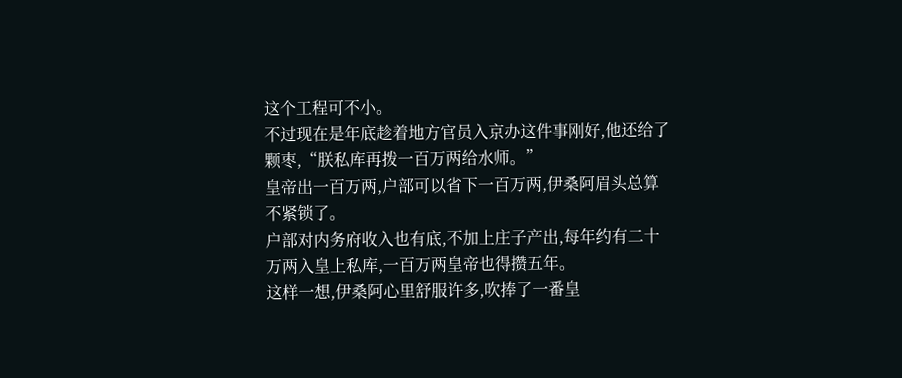这个工程可不小。
不过现在是年底趁着地方官员入京办这件事刚好,他还给了颗枣,“朕私库再拨一百万两给水师。”
皇帝出一百万两,户部可以省下一百万两,伊桑阿眉头总算不紧锁了。
户部对内务府收入也有底,不加上庄子产出,每年约有二十万两入皇上私库,一百万两皇帝也得攒五年。
这样一想,伊桑阿心里舒服许多,吹捧了一番皇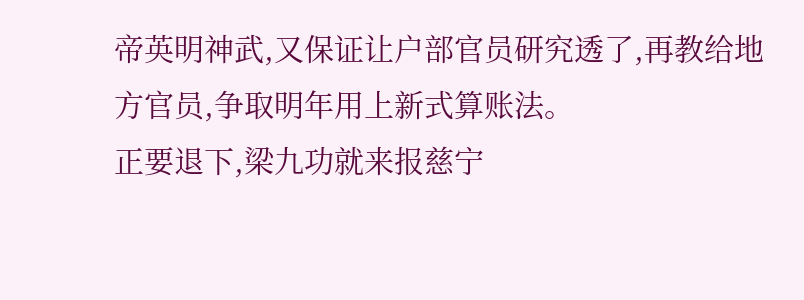帝英明神武,又保证让户部官员研究透了,再教给地方官员,争取明年用上新式算账法。
正要退下,梁九功就来报慈宁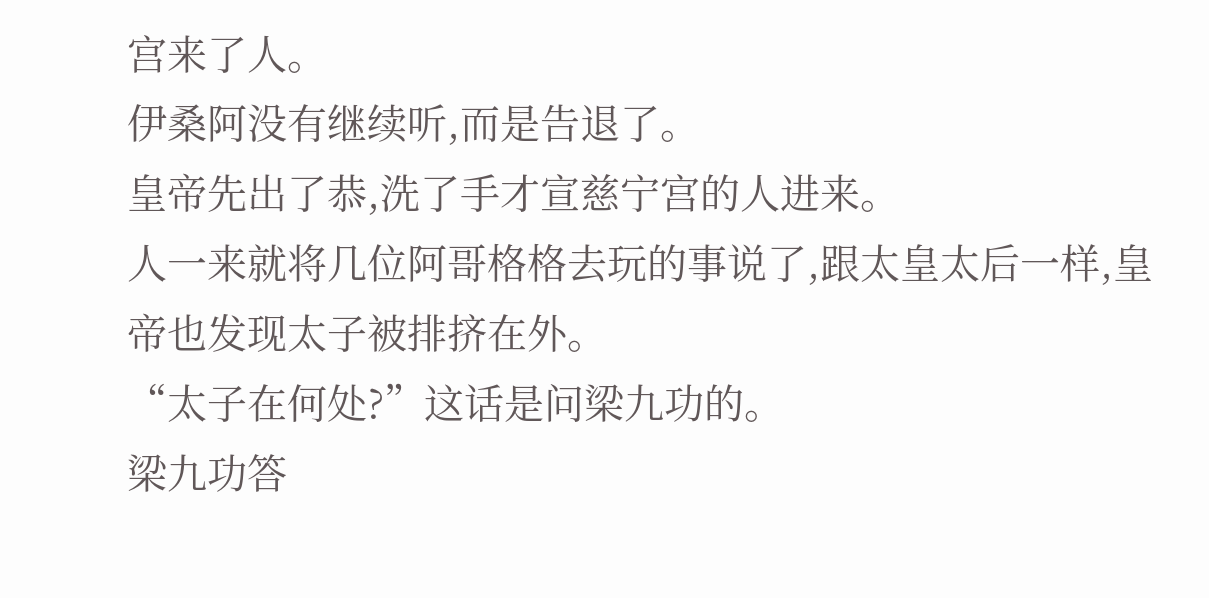宫来了人。
伊桑阿没有继续听,而是告退了。
皇帝先出了恭,洗了手才宣慈宁宫的人进来。
人一来就将几位阿哥格格去玩的事说了,跟太皇太后一样,皇帝也发现太子被排挤在外。
“太子在何处?”这话是问梁九功的。
梁九功答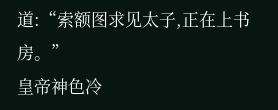道:“索额图求见太子,正在上书房。”
皇帝神色冷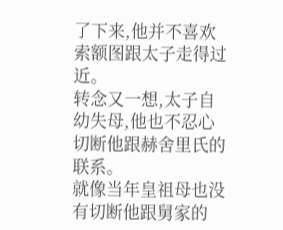了下来,他并不喜欢索额图跟太子走得过近。
转念又一想,太子自幼失母,他也不忍心切断他跟赫舍里氏的联系。
就像当年皇祖母也没有切断他跟舅家的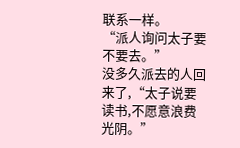联系一样。
“派人询问太子要不要去。”
没多久派去的人回来了,“太子说要读书,不愿意浪费光阴。”